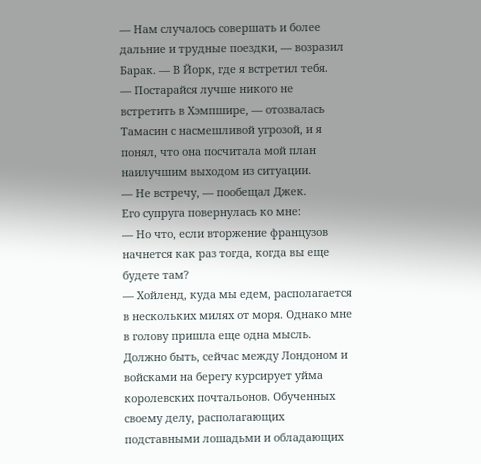— Нам случалось совершать и более дальние и трудные поездки, — возразил Барак. — В Йорк, где я встретил тебя.
— Постарайся лучше никого не встретить в Хэмпшире, — отозвалась Тамасин с насмешливой угрозой, и я понял, что она посчитала мой план наилучшим выходом из ситуации.
— Не встречу, — пообещал Джек.
Его супруга повернулась ко мне:
— Но что, если вторжение французов начнется как раз тогда, когда вы еще будете там?
— Хойленд, куда мы едем, располагается в нескольких милях от моря. Однако мне в голову пришла еще одна мысль. Должно быть, сейчас между Лондоном и войсками на берегу курсирует уйма королевских почтальонов. Обученных своему делу, располагающих подставными лошадьми и обладающих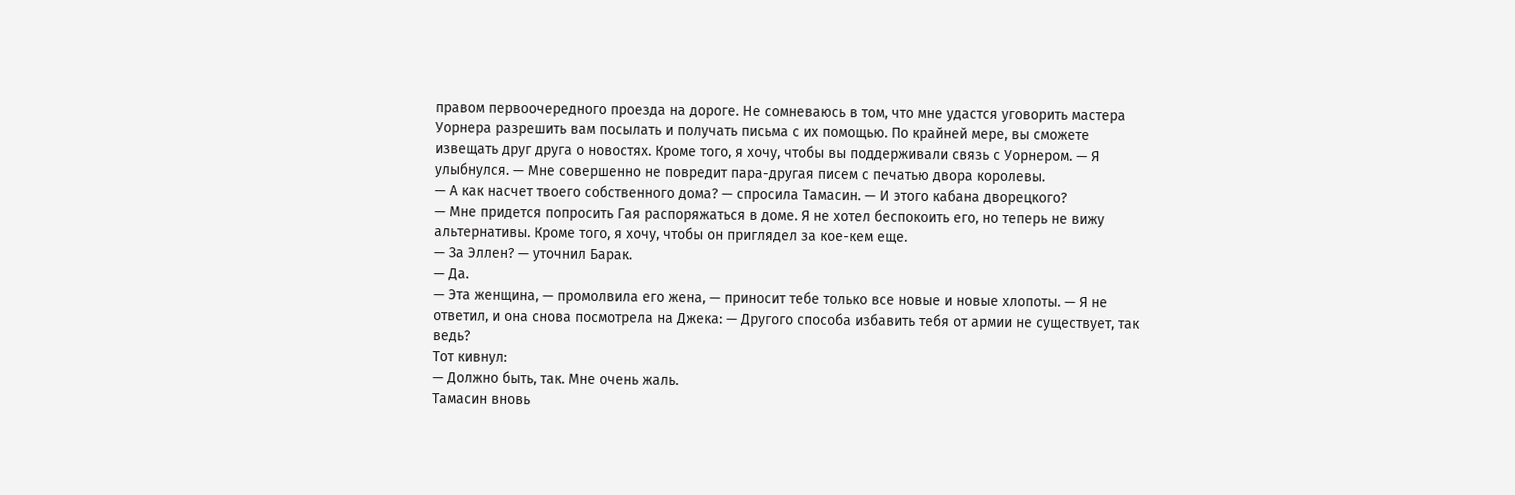правом первоочередного проезда на дороге. Не сомневаюсь в том, что мне удастся уговорить мастера Уорнера разрешить вам посылать и получать письма с их помощью. По крайней мере, вы сможете извещать друг друга о новостях. Кроме того, я хочу, чтобы вы поддерживали связь с Уорнером. — Я улыбнулся. — Мне совершенно не повредит пара-другая писем с печатью двора королевы.
— А как насчет твоего собственного дома? — спросила Тамасин. — И этого кабана дворецкого?
— Мне придется попросить Гая распоряжаться в доме. Я не хотел беспокоить его, но теперь не вижу альтернативы. Кроме того, я хочу, чтобы он приглядел за кое-кем еще.
— За Эллен? — уточнил Барак.
— Да.
— Эта женщина, — промолвила его жена, — приносит тебе только все новые и новые хлопоты. — Я не ответил, и она снова посмотрела на Джека: — Другого способа избавить тебя от армии не существует, так ведь?
Тот кивнул:
— Должно быть, так. Мне очень жаль.
Тамасин вновь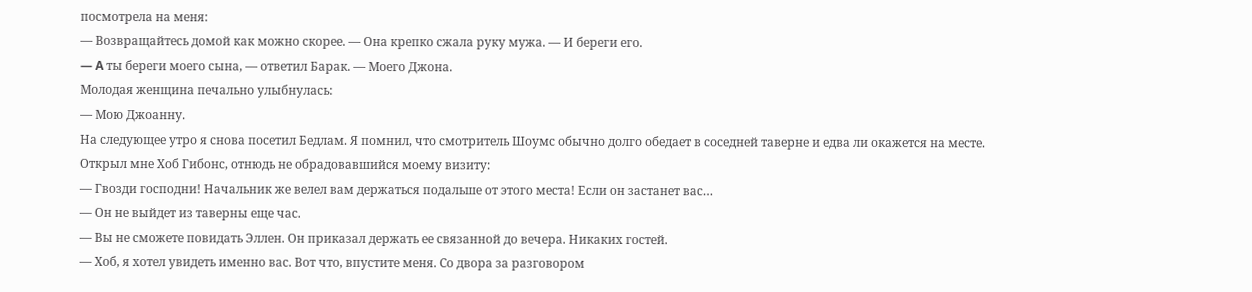посмотрела на меня:
— Возвращайтесь домой как можно скорее. — Она крепко сжала руку мужа. — И береги его.
— A ты береги моего сына, — ответил Барак. — Моего Джона.
Молодая женщина печально улыбнулась:
— Мою Джоанну.
На следующее утро я снова посетил Бедлам. Я помнил, что смотритель Шоумс обычно долго обедает в соседней таверне и едва ли окажется на месте. Открыл мне Хоб Гибонс, отнюдь не обрадовавшийся моему визиту:
— Гвозди господни! Начальник же велел вам держаться подальше от этого места! Если он застанет вас…
— Он не выйдет из таверны еще час.
— Вы не сможете повидать Эллен. Он приказал держать ее связанной до вечера. Никаких гостей.
— Хоб, я хотел увидеть именно вас. Вот что, впустите меня. Со двора за разговором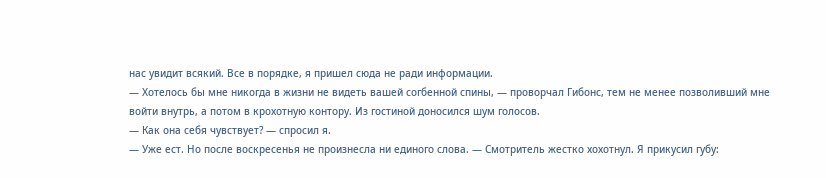нас увидит всякий. Все в порядке, я пришел сюда не ради информации.
— Хотелось бы мне никогда в жизни не видеть вашей согбенной спины, — проворчал Гибонс, тем не менее позволивший мне войти внутрь, а потом в крохотную контору. Из гостиной доносился шум голосов.
— Как она себя чувствует? — спросил я.
— Уже ест. Но после воскресенья не произнесла ни единого слова. — Смотритель жестко хохотнул. Я прикусил губу: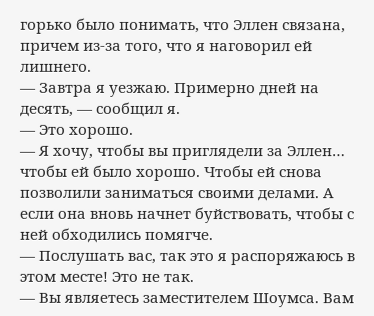горько было понимать, что Эллен связана, причем из-за того, что я наговорил ей лишнего.
— Завтра я уезжаю. Примерно дней на десять, — сообщил я.
— Это хорошо.
— Я хочу, чтобы вы приглядели за Эллен… чтобы ей было хорошо. Чтобы ей снова позволили заниматься своими делами. А если она вновь начнет буйствовать, чтобы с ней обходились помягче.
— Послушать вас, так это я распоряжаюсь в этом месте! Это не так.
— Вы являетесь заместителем Шоумса. Вам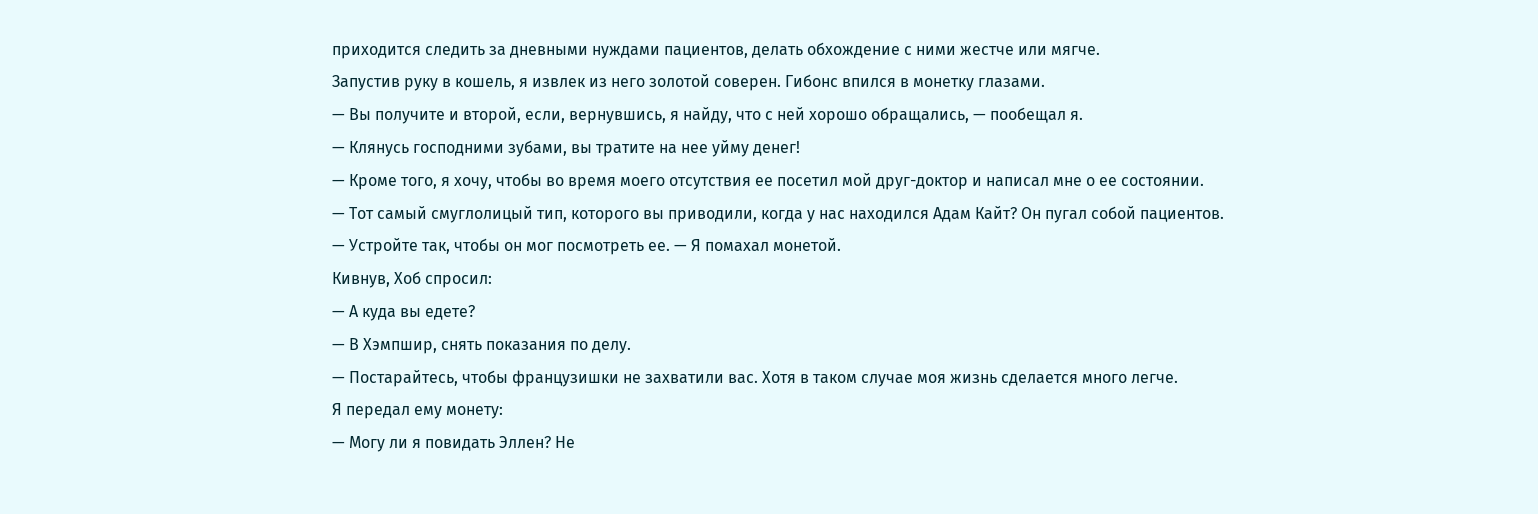приходится следить за дневными нуждами пациентов, делать обхождение с ними жестче или мягче.
Запустив руку в кошель, я извлек из него золотой соверен. Гибонс впился в монетку глазами.
— Вы получите и второй, если, вернувшись, я найду, что с ней хорошо обращались, — пообещал я.
— Клянусь господними зубами, вы тратите на нее уйму денег!
— Кроме того, я хочу, чтобы во время моего отсутствия ее посетил мой друг-доктор и написал мне о ее состоянии.
— Тот самый смуглолицый тип, которого вы приводили, когда у нас находился Адам Кайт? Он пугал собой пациентов.
— Устройте так, чтобы он мог посмотреть ее. — Я помахал монетой.
Кивнув, Хоб спросил:
— А куда вы едете?
— В Хэмпшир, снять показания по делу.
— Постарайтесь, чтобы французишки не захватили вас. Хотя в таком случае моя жизнь сделается много легче.
Я передал ему монету:
— Могу ли я повидать Эллен? Не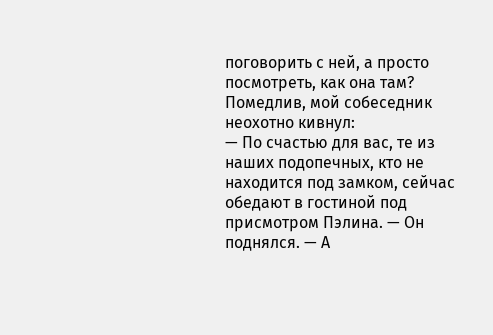поговорить с ней, а просто посмотреть, как она там?
Помедлив, мой собеседник неохотно кивнул:
— По счастью для вас, те из наших подопечных, кто не находится под замком, сейчас обедают в гостиной под присмотром Пэлина. — Он поднялся. — А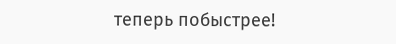теперь побыстрее!